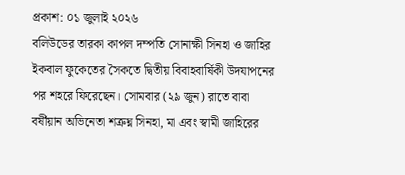প্রকাশ: ০১ জুলাই ২০২৬
বলিউডের তারকা কাপল দম্পতি সোনাক্ষী সিনহা ও জাহির ইকবাল ফুকেতের সৈকতে দ্বিতীয় বিবাহবার্ষিকী উদযাপনের পর শহরে ফিরেছেন। সোমবার (২৯ জুন) রাতে বাবা বর্ষীয়ান অভিনেতা শত্রুঘ্ন সিনহা, মা এবং স্বামী জাহিরের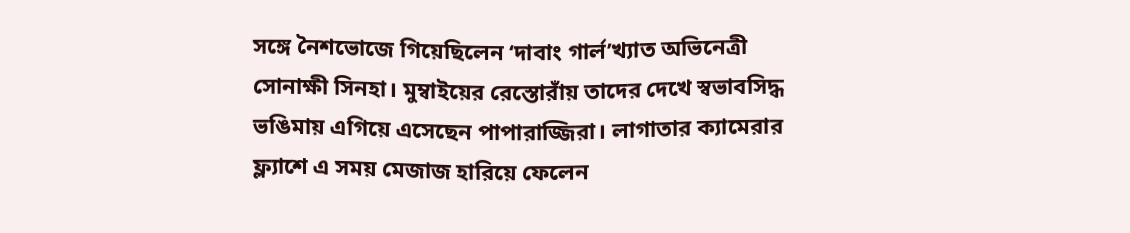সঙ্গে নৈশভোজে গিয়েছিলেন ‘দাবাং গার্ল’খ্যাত অভিনেত্রী সোনাক্ষী সিনহা। মুম্বাইয়ের রেস্তোরাঁয় তাদের দেখে স্বভাবসিদ্ধ ভঙিমায় এগিয়ে এসেছেন পাপারাজ্জিরা। লাগাতার ক্যামেরার ফ্ল্যাশে এ সময় মেজাজ হারিয়ে ফেলেন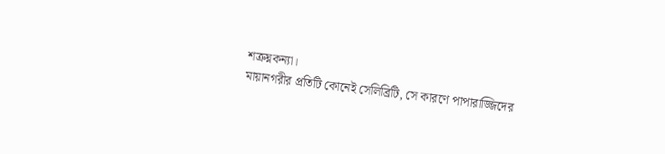শত্রুঘ্নকন্যা।
মায়ানগরীর প্রতিটি কোনেই সেলিব্রিটি, সে কারণে পাপারাজ্জিদের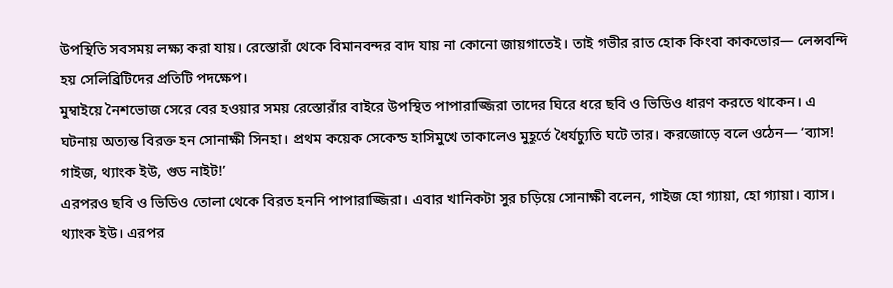উপস্থিতি সবসময় লক্ষ্য করা যায়। রেস্তোরাঁ থেকে বিমানবন্দর বাদ যায় না কোনো জায়গাতেই। তাই গভীর রাত হোক কিংবা কাকভোর— লেন্সবন্দি হয় সেলিব্রিটিদের প্রতিটি পদক্ষেপ।
মুম্বাইয়ে নৈশভোজ সেরে বের হওয়ার সময় রেস্তোরাঁর বাইরে উপস্থিত পাপারাজ্জিরা তাদের ঘিরে ধরে ছবি ও ভিডিও ধারণ করতে থাকেন। এ ঘটনায় অত্যন্ত বিরক্ত হন সোনাক্ষী সিনহা। প্রথম কয়েক সেকেন্ড হাসিমুখে তাকালেও মুহূর্তে ধৈর্যচ্যুতি ঘটে তার। করজোড়ে বলে ওঠেন— ‘ব্যাস! গাইজ, থ্যাংক ইউ, গুড নাইট!’
এরপরও ছবি ও ভিডিও তোলা থেকে বিরত হননি পাপারাজ্জিরা। এবার খানিকটা সুর চড়িয়ে সোনাক্ষী বলেন, গাইজ হো গ্যায়া, হো গ্যায়া। ব্যাস। থ্যাংক ইউ। এরপর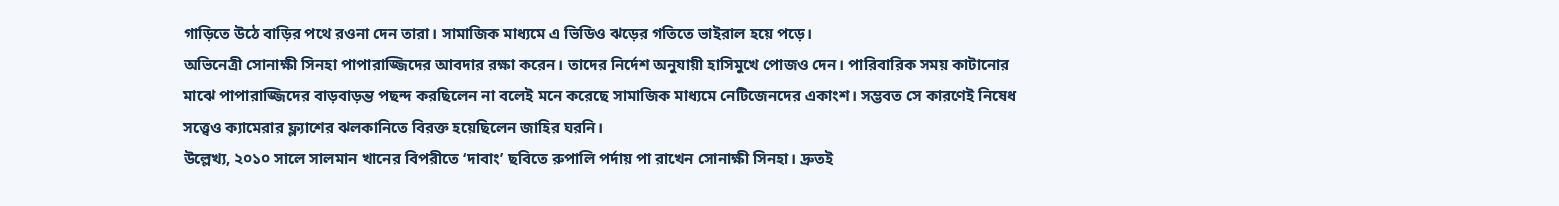গাড়িতে উঠে বাড়ির পথে রওনা দেন তারা। সামাজিক মাধ্যমে এ ভিডিও ঝড়ের গতিতে ভাইরাল হয়ে পড়ে।
অভিনেত্রী সোনাক্ষী সিনহা পাপারাজ্জিদের আবদার রক্ষা করেন। তাদের নির্দেশ অনুযায়ী হাসিমুখে পোজও দেন। পারিবারিক সময় কাটানোর মাঝে পাপারাজ্জিদের বাড়বাড়ন্ত পছন্দ করছিলেন না বলেই মনে করেছে সামাজিক মাধ্যমে নেটিজেনদের একাংশ। সম্ভবত সে কারণেই নিষেধ সত্ত্বেও ক্যামেরার ফ্ল্যাশের ঝলকানিতে বিরক্ত হয়েছিলেন জাহির ঘরনি।
উল্লেখ্য, ২০১০ সালে সালমান খানের বিপরীতে ‘দাবাং’ ছবিতে রুপালি পর্দায় পা রাখেন সোনাক্ষী সিনহা। দ্রুতই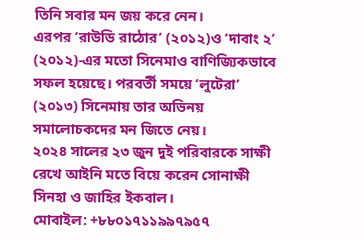তিনি সবার মন জয় করে নেন।
এরপর ‘রাউডি রাঠোর’ (২০১২)ও ‘দাবাং ২’ (২০১২)-এর মতো সিনেমাও বাণিজ্যিকভাবে সফল হয়েছে। পরবর্তী সময়ে ‘লুটেরা’ (২০১৩) সিনেমায় তার অভিনয় সমালোচকদের মন জিতে নেয়।
২০২৪ সালের ২৩ জুন দুই পরিবারকে সাক্ষী রেখে আইনি মতে বিয়ে করেন সোনাক্ষী সিনহা ও জাহির ইকবাল।
মোবাইল: +৮৮০১৭১১৯৯৭৯৫৭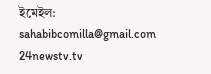ইমেইল: sahabibcomilla@gmail.com
24newstv.tv